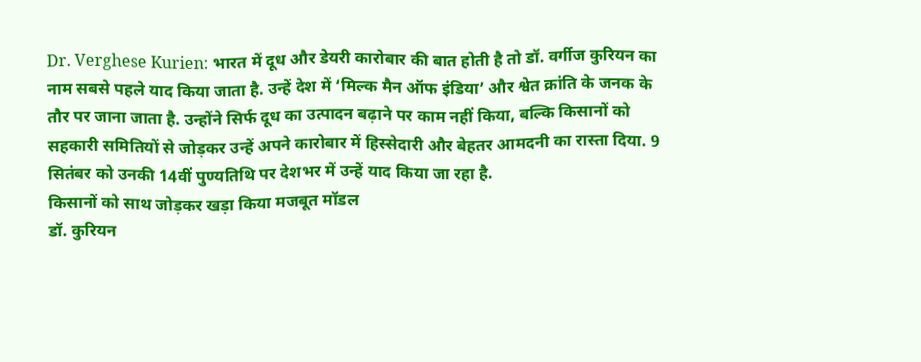Dr. Verghese Kurien: भारत में दूध और डेयरी कारोबार की बात होती है तो डॉ. वर्गीज कुरियन का नाम सबसे पहले याद किया जाता है. उन्हें देश में ‘मिल्क मैन ऑफ इंडिया’ और श्वेत क्रांति के जनक के तौर पर जाना जाता है. उन्होंने सिर्फ दूध का उत्पादन बढ़ाने पर काम नहीं किया, बल्कि किसानों को सहकारी समितियों से जोड़कर उन्हें अपने कारोबार में हिस्सेदारी और बेहतर आमदनी का रास्ता दिया. 9 सितंबर को उनकी 14वीं पुण्यतिथि पर देशभर में उन्हें याद किया जा रहा है.
किसानों को साथ जोड़कर खड़ा किया मजबूत मॉडल
डॉ. कुरियन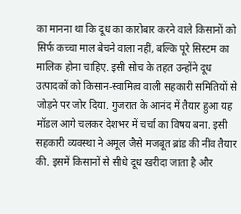का मानना था कि दूध का कारोबार करने वाले किसानों को सिर्फ कच्चा माल बेचने वाला नहीं, बल्कि पूरे सिस्टम का मालिक होना चाहिए. इसी सोच के तहत उन्होंने दूध उत्पादकों को किसान-स्वामित्व वाली सहकारी समितियों से जोड़ने पर जोर दिया. गुजरात के आनंद में तैयार हुआ यह मॉडल आगे चलकर देशभर में चर्चा का विषय बना. इसी सहकारी व्यवस्था ने अमूल जैसे मजबूत ब्रांड की नींव तैयार की. इसमें किसानों से सीधे दूध खरीदा जाता है और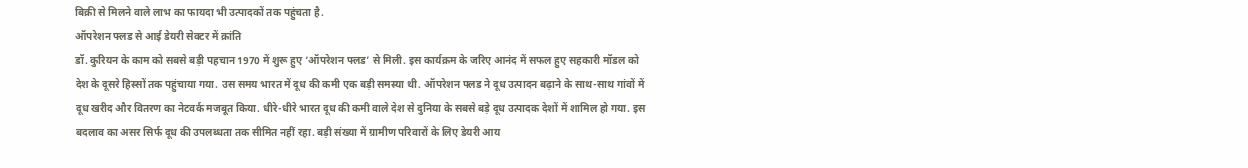बिक्री से मिलने वाले लाभ का फायदा भी उत्पादकों तक पहुंचता है.
ऑपरेशन फ्लड से आई डेयरी सेक्टर में क्रांति
डॉ. कुरियन के काम को सबसे बड़ी पहचान 1970 में शुरू हुए ‘ऑपरेशन फ्लड’ से मिली. इस कार्यक्रम के जरिए आनंद में सफल हुए सहकारी मॉडल को देश के दूसरे हिस्सों तक पहुंचाया गया. उस समय भारत में दूध की कमी एक बड़ी समस्या थी. ऑपरेशन फ्लड ने दूध उत्पादन बढ़ाने के साथ-साथ गांवों में दूध खरीद और वितरण का नेटवर्क मजबूत किया. धीरे-धीरे भारत दूध की कमी वाले देश से दुनिया के सबसे बड़े दूध उत्पादक देशों में शामिल हो गया. इस बदलाव का असर सिर्फ दूध की उपलब्धता तक सीमित नहीं रहा. बड़ी संख्या में ग्रामीण परिवारों के लिए डेयरी आय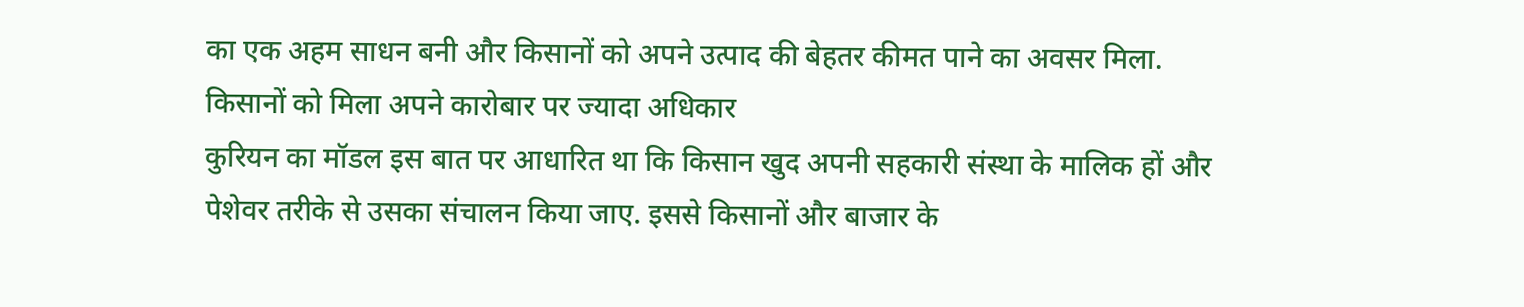का एक अहम साधन बनी और किसानों को अपने उत्पाद की बेहतर कीमत पाने का अवसर मिला.
किसानों को मिला अपने कारोबार पर ज्यादा अधिकार
कुरियन का मॉडल इस बात पर आधारित था कि किसान खुद अपनी सहकारी संस्था के मालिक हों और पेशेवर तरीके से उसका संचालन किया जाए. इससे किसानों और बाजार के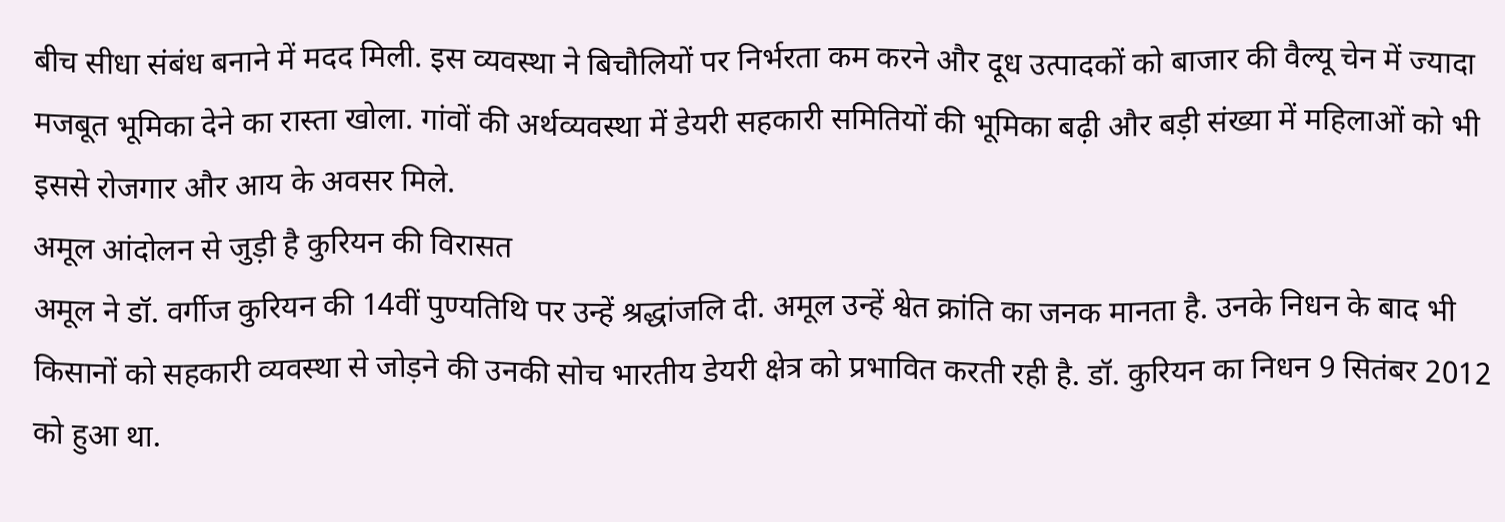बीच सीधा संबंध बनाने में मदद मिली. इस व्यवस्था ने बिचौलियों पर निर्भरता कम करने और दूध उत्पादकों को बाजार की वैल्यू चेन में ज्यादा मजबूत भूमिका देने का रास्ता खोला. गांवों की अर्थव्यवस्था में डेयरी सहकारी समितियों की भूमिका बढ़ी और बड़ी संख्या में महिलाओं को भी इससे रोजगार और आय के अवसर मिले.
अमूल आंदोलन से जुड़ी है कुरियन की विरासत
अमूल ने डॉ. वर्गीज कुरियन की 14वीं पुण्यतिथि पर उन्हें श्रद्धांजलि दी. अमूल उन्हें श्वेत क्रांति का जनक मानता है. उनके निधन के बाद भी किसानों को सहकारी व्यवस्था से जोड़ने की उनकी सोच भारतीय डेयरी क्षेत्र को प्रभावित करती रही है. डॉ. कुरियन का निधन 9 सितंबर 2012 को हुआ था.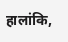हालांकि,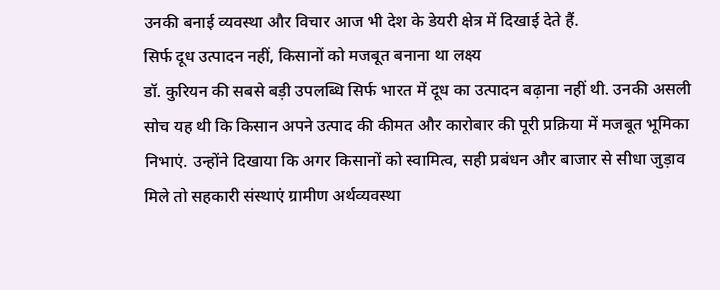उनकी बनाई व्यवस्था और विचार आज भी देश के डेयरी क्षेत्र में दिखाई देते हैं.
सिर्फ दूध उत्पादन नहीं, किसानों को मजबूत बनाना था लक्ष्य
डॉ. कुरियन की सबसे बड़ी उपलब्धि सिर्फ भारत में दूध का उत्पादन बढ़ाना नहीं थी. उनकी असली सोच यह थी कि किसान अपने उत्पाद की कीमत और कारोबार की पूरी प्रक्रिया में मजबूत भूमिका निभाएं. उन्होंने दिखाया कि अगर किसानों को स्वामित्व, सही प्रबंधन और बाजार से सीधा जुड़ाव मिले तो सहकारी संस्थाएं ग्रामीण अर्थव्यवस्था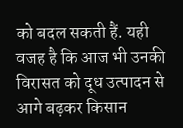को बदल सकती हैं. यही वजह है कि आज भी उनकी विरासत को दूध उत्पादन से आगे बढ़कर किसान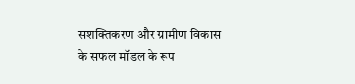सशक्तिकरण और ग्रामीण विकास के सफल मॉडल के रूप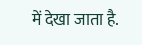में देखा जाता है.